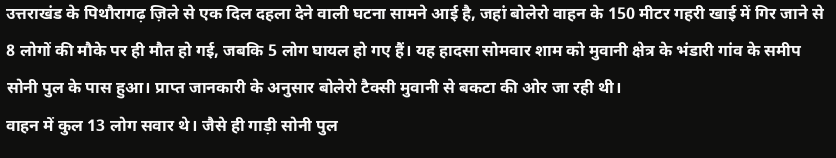उत्तराखंड के पिथौरागढ़ ज़िले से एक दिल दहला देने वाली घटना सामने आई है, जहां बोलेरो वाहन के 150 मीटर गहरी खाई में गिर जाने से 8 लोगों की मौके पर ही मौत हो गई, जबकि 5 लोग घायल हो गए हैं। यह हादसा सोमवार शाम को मुवानी क्षेत्र के भंडारी गांव के समीप सोनी पुल के पास हुआ। प्राप्त जानकारी के अनुसार बोलेरो टैक्सी मुवानी से बकटा की ओर जा रही थी।
वाहन में कुल 13 लोग सवार थे। जैसे ही गाड़ी सोनी पुल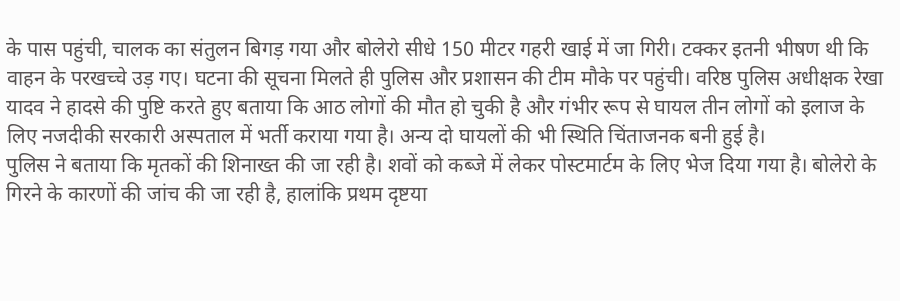के पास पहुंची, चालक का संतुलन बिगड़ गया और बोलेरो सीधे 150 मीटर गहरी खाई में जा गिरी। टक्कर इतनी भीषण थी कि वाहन के परखच्चे उड़ गए। घटना की सूचना मिलते ही पुलिस और प्रशासन की टीम मौके पर पहुंची। वरिष्ठ पुलिस अधीक्षक रेखा यादव ने हादसे की पुष्टि करते हुए बताया कि आठ लोगों की मौत हो चुकी है और गंभीर रूप से घायल तीन लोगों को इलाज के लिए नजदीकी सरकारी अस्पताल में भर्ती कराया गया है। अन्य दो घायलों की भी स्थिति चिंताजनक बनी हुई है।
पुलिस ने बताया कि मृतकों की शिनाख्त की जा रही है। शवों को कब्जे में लेकर पोस्टमार्टम के लिए भेज दिया गया है। बोलेरो के गिरने के कारणों की जांच की जा रही है, हालांकि प्रथम दृष्टया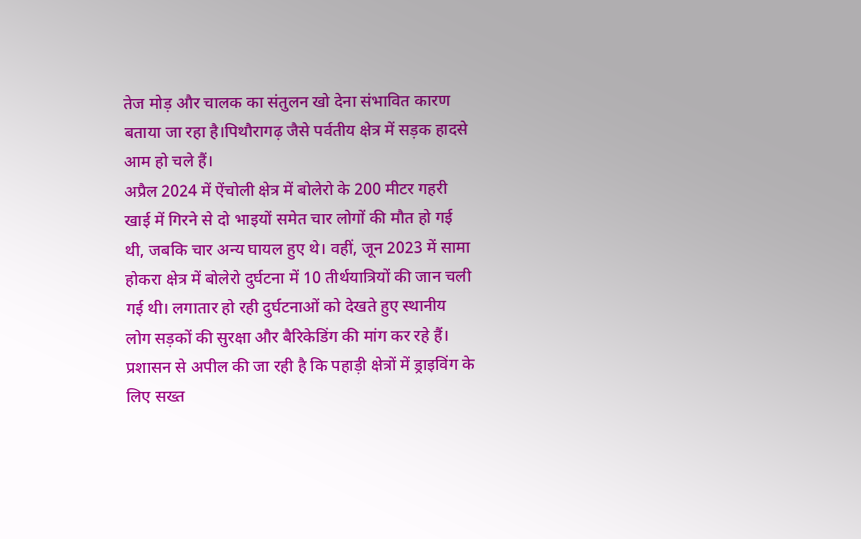तेज मोड़ और चालक का संतुलन खो देना संभावित कारण बताया जा रहा है।पिथौरागढ़ जैसे पर्वतीय क्षेत्र में सड़क हादसे आम हो चले हैं।
अप्रैल 2024 में ऐंचोली क्षेत्र में बोलेरो के 200 मीटर गहरी खाई में गिरने से दो भाइयों समेत चार लोगों की मौत हो गई थी, जबकि चार अन्य घायल हुए थे। वहीं, जून 2023 में सामा होकरा क्षेत्र में बोलेरो दुर्घटना में 10 तीर्थयात्रियों की जान चली गई थी। लगातार हो रही दुर्घटनाओं को देखते हुए स्थानीय लोग सड़कों की सुरक्षा और बैरिकेडिंग की मांग कर रहे हैं। प्रशासन से अपील की जा रही है कि पहाड़ी क्षेत्रों में ड्राइविंग के लिए सख्त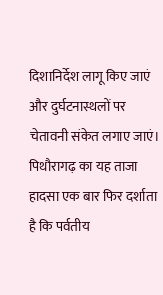दिशानिर्देश लागू किए जाएं और दुर्घटनास्थलों पर चेतावनी संकेत लगाए जाएं। पिथौरागढ़ का यह ताजा हादसा एक बार फिर दर्शाता है कि पर्वतीय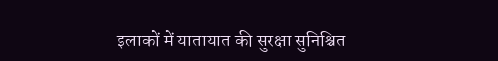इलाकों में यातायात की सुरक्षा सुनिश्चित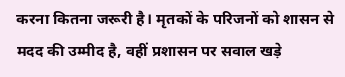करना कितना जरूरी है। मृतकों के परिजनों को शासन से मदद की उम्मीद है, वहीं प्रशासन पर सवाल खड़े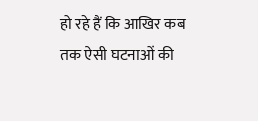हो रहे हैं कि आखिर कब तक ऐसी घटनाओं की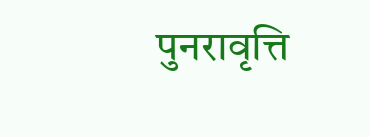पुनरावृत्ति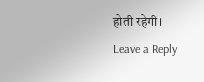होती रहेगी।
Leave a Reply